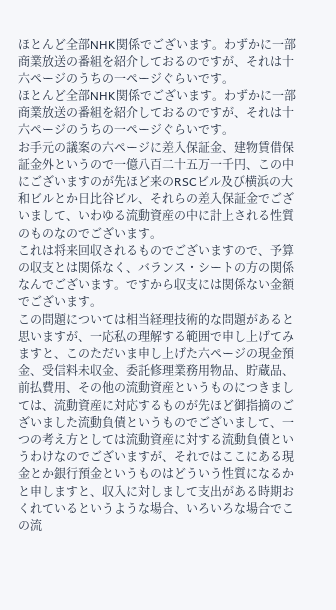ほとんど全部NHK関係でございます。わずかに一部商業放送の番組を紹介しておるのですが、それは十六ページのうちの一ページぐらいです。
ほとんど全部NHK関係でございます。わずかに一部商業放送の番組を紹介しておるのですが、それは十六ページのうちの一ページぐらいです。
お手元の議案の六ページに差入保証金、建物賃借保証金外というので一億八百二十五万一千円、この中にございますのが先ほど来のRSCビル及び横浜の大和ビルとか日比谷ビル、それらの差入保証金でございまして、いわゆる流動資産の中に計上される性質のものなのでございます。
これは将来回収されるものでございますので、予算の収支とは関係なく、バランス・シートの方の関係なんでございます。ですから収支には関係ない金額でございます。
この問題については相当経理技術的な問題があると思いますが、一応私の理解する範囲で申し上げてみますと、このただいま申し上げた六ページの現金預金、受信料未収金、委託修理業務用物品、貯蔵品、前払費用、その他の流動資産というものにつきましては、流動資産に対応するものが先ほど御指摘のございました流動負債というものでございまして、一つの考え方としては流動資産に対する流動負債というわけなのでございますが、それではここにある現金とか銀行預金というものはどういう性質になるかと申しますと、収入に対しまして支出がある時期おくれているというような場合、いろいろな場合でこの流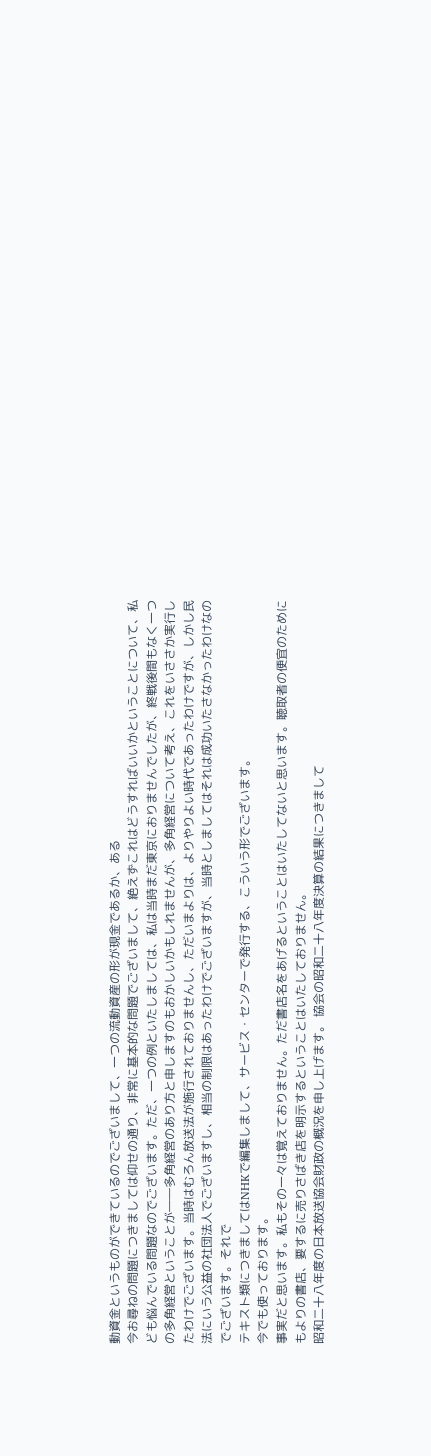動資金というものができているのでございまして、一つの流動資産の形が現金であるか、ある
今お尋ねの問題につきましては仰せの通り、非常に基本的な問題でございまして、絶えずこれはどうすればいいかということについて、私ども悩んでいる問題なのでございます。ただ、一つの例といたしましては、私は当時まだ東京におりませんでしたが、終戦後間もなく一つの多角経営ということが――多角経営のあり方と申しますのもおかしいかもしれませんが、多角経営について考え、これをいささか実行したわけでございます。当時はむろん放送法が施行されておりませんし、ただいまよりは、よりやりよい時代であったわけですが、しかし民法にいう公益の社団法人でございますし、相当の制限はあったわけでございますが、当時としましてはそれは成功いたさなかったわけなのでございます。それで
テキスト類につきましてはNHKで編集しまして、サービス・センターで発行する、こういう形でございます。
今でも使っております。
事実だと思います。私もその一々は覚えておりません。ただ書店名をあげるということはいたしてないと思います。聴取者の便宜のためにもよりの書店、要するに売りさばき店を明示するということはいたしておりません。
昭和二十八年度の日本放送協会財政の概況を申し上げます。 協会の昭和二十八年度決算の結果につきまして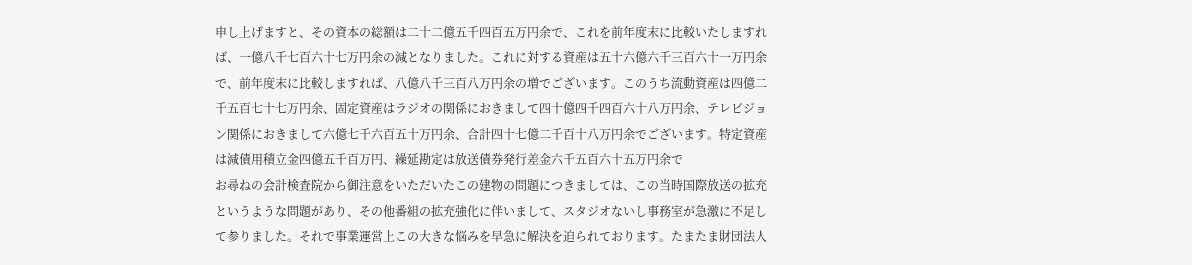申し上げますと、その資本の総額は二十二億五千四百五万円余で、これを前年度末に比較いたしますれば、一億八千七百六十七万円余の減となりました。これに対する資産は五十六億六千三百六十一万円余で、前年度末に比較しますれば、八億八千三百八万円余の増でございます。このうち流動資産は四億二千五百七十七万円余、固定資産はラジオの関係におきまして四十億四千四百六十八万円余、テレビジョン関係におきまして六億七千六百五十万円余、合計四十七億二千百十八万円余でございます。特定資産は減債用積立金四億五千百万円、繰延勘定は放送債券発行差金六千五百六十五万円余で
お尋ねの会計検査院から御注意をいただいたこの建物の問題につきましては、この当時国際放送の拡充というような問題があり、その他番組の拡充強化に伴いまして、スタジオないし事務室が急激に不足して参りました。それで事業運営上この大きな悩みを早急に解決を迫られております。たまたま財団法人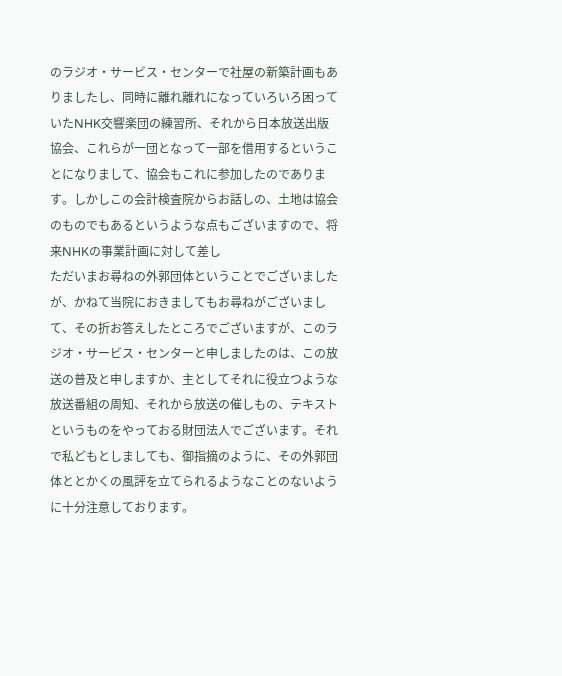のラジオ・サービス・センターで社屋の新築計画もありましたし、同時に離れ離れになっていろいろ困っていたNHK交響楽団の練習所、それから日本放送出版協会、これらが一団となって一部を借用するということになりまして、協会もこれに参加したのであります。しかしこの会計検査院からお話しの、土地は協会のものでもあるというような点もございますので、将来NHKの事業計画に対して差し
ただいまお尋ねの外郭団体ということでございましたが、かねて当院におきましてもお尋ねがございまして、その折お答えしたところでございますが、このラジオ・サービス・センターと申しましたのは、この放送の普及と申しますか、主としてそれに役立つような放送番組の周知、それから放送の催しもの、テキストというものをやっておる財団法人でございます。それで私どもとしましても、御指摘のように、その外郭団体ととかくの風評を立てられるようなことのないように十分注意しております。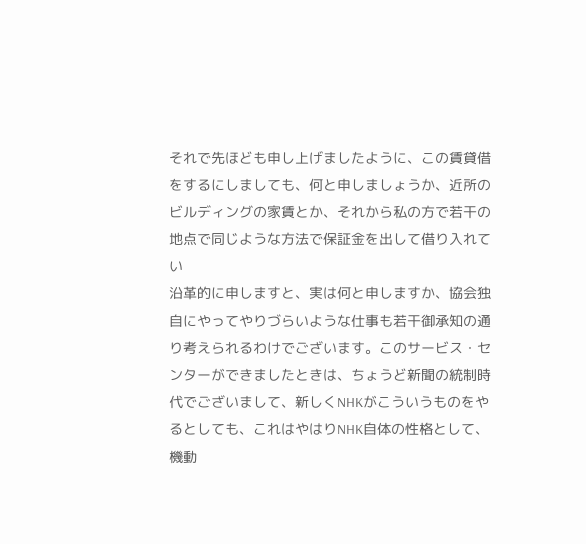それで先ほども申し上げましたように、この賃貸借をするにしましても、何と申しましょうか、近所のビルディングの家賃とか、それから私の方で若干の地点で同じような方法で保証金を出して借り入れてい
沿革的に申しますと、実は何と申しますか、協会独自にやってやりづらいような仕事も若干御承知の通り考えられるわけでございます。このサービス・センターができましたときは、ちょうど新聞の統制時代でございまして、新しくNHKがこういうものをやるとしても、これはやはりNHK自体の性格として、機動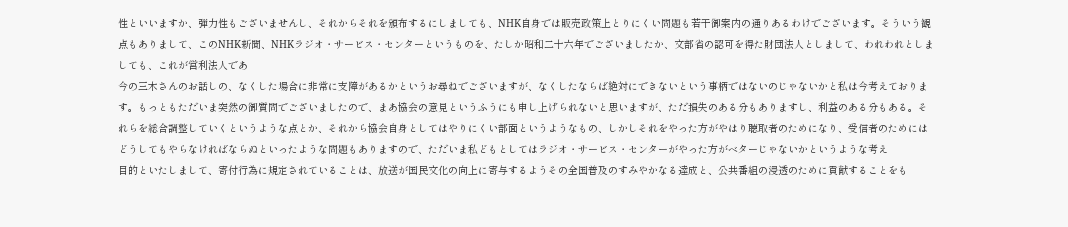性といいますか、弾力性もございませんし、それからそれを頒布するにしましても、NHK自身では販売政策上とりにくい問題も若干御案内の通りあるわけでございます。そういう観点もありまして、このNHK新聞、NHKラジオ・サービス・センターというものを、たしか昭和二十六年でございましたか、文部省の認可を得た財団法人としまして、われわれとしましても、これが営利法人であ
今の三木さんのお話しの、なくした場合に非常に支障があるかというお尋ねでございますが、なくしたならば絶対にできないという事柄ではないのじゃないかと私は今考えております。もっともただいま突然の御質問でございましたので、まあ協会の意見というふうにも申し上げられないと思いますが、ただ損失のある分もありますし、利益のある分もある。それらを総合調整していくというような点とか、それから協会自身としてはやりにくい部面というようなもの、しかしそれをやった方がやはり聴取者のためになり、受信者のためにはどうしてもやらなければならぬといったような問題もありますので、ただいま私どもとしてはラジオ・サービス・センターがやった方がベターじゃないかというような考え
目的といたしまして、寄付行為に規定されていることは、放送が国民文化の向上に寄与するようその全国普及のすみやかなる達成と、公共番組の浸透のために貢献することをも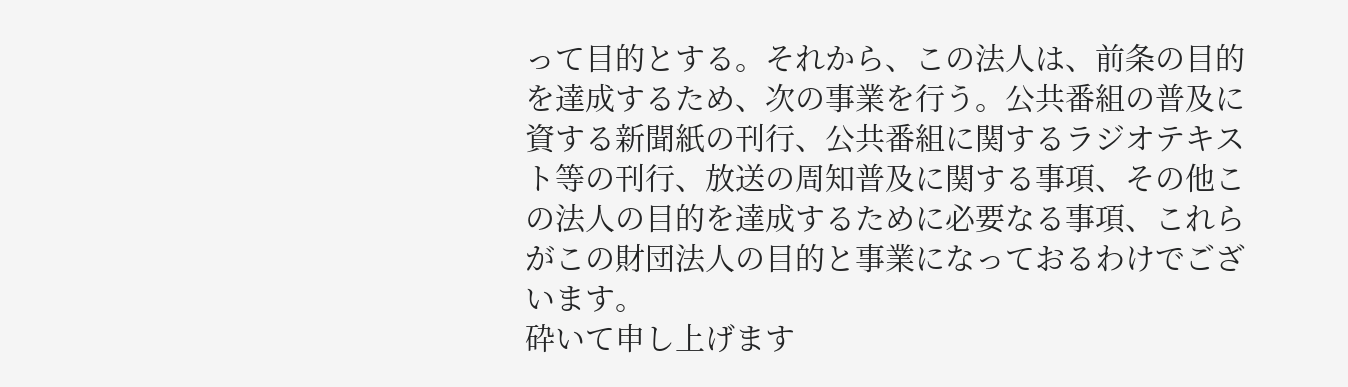って目的とする。それから、この法人は、前条の目的を達成するため、次の事業を行う。公共番組の普及に資する新聞紙の刊行、公共番組に関するラジオテキスト等の刊行、放送の周知普及に関する事項、その他この法人の目的を達成するために必要なる事項、これらがこの財団法人の目的と事業になっておるわけでございます。
砕いて申し上げます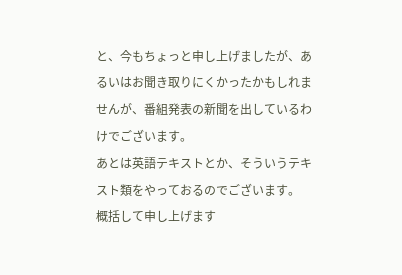と、今もちょっと申し上げましたが、あるいはお聞き取りにくかったかもしれませんが、番組発表の新聞を出しているわけでございます。
あとは英語テキストとか、そういうテキスト類をやっておるのでございます。
概括して申し上げます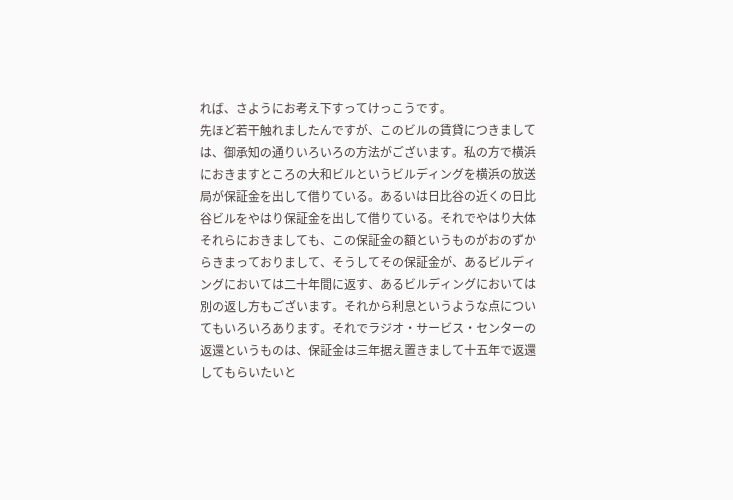れば、さようにお考え下すってけっこうです。
先ほど若干触れましたんですが、このビルの賃貸につきましては、御承知の通りいろいろの方法がございます。私の方で横浜におきますところの大和ビルというビルディングを横浜の放送局が保証金を出して借りている。あるいは日比谷の近くの日比谷ビルをやはり保証金を出して借りている。それでやはり大体それらにおきましても、この保証金の額というものがおのずからきまっておりまして、そうしてその保証金が、あるビルディングにおいては二十年間に返す、あるビルディングにおいては別の返し方もございます。それから利息というような点についてもいろいろあります。それでラジオ・サービス・センターの返還というものは、保証金は三年据え置きまして十五年で返還してもらいたいと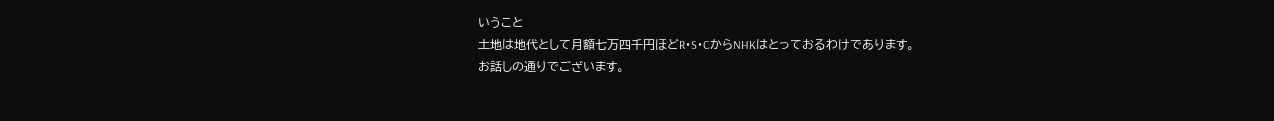いうこと
土地は地代として月額七万四千円ほどR・S・CからNHKはとっておるわけであります。
お話しの通りでございます。